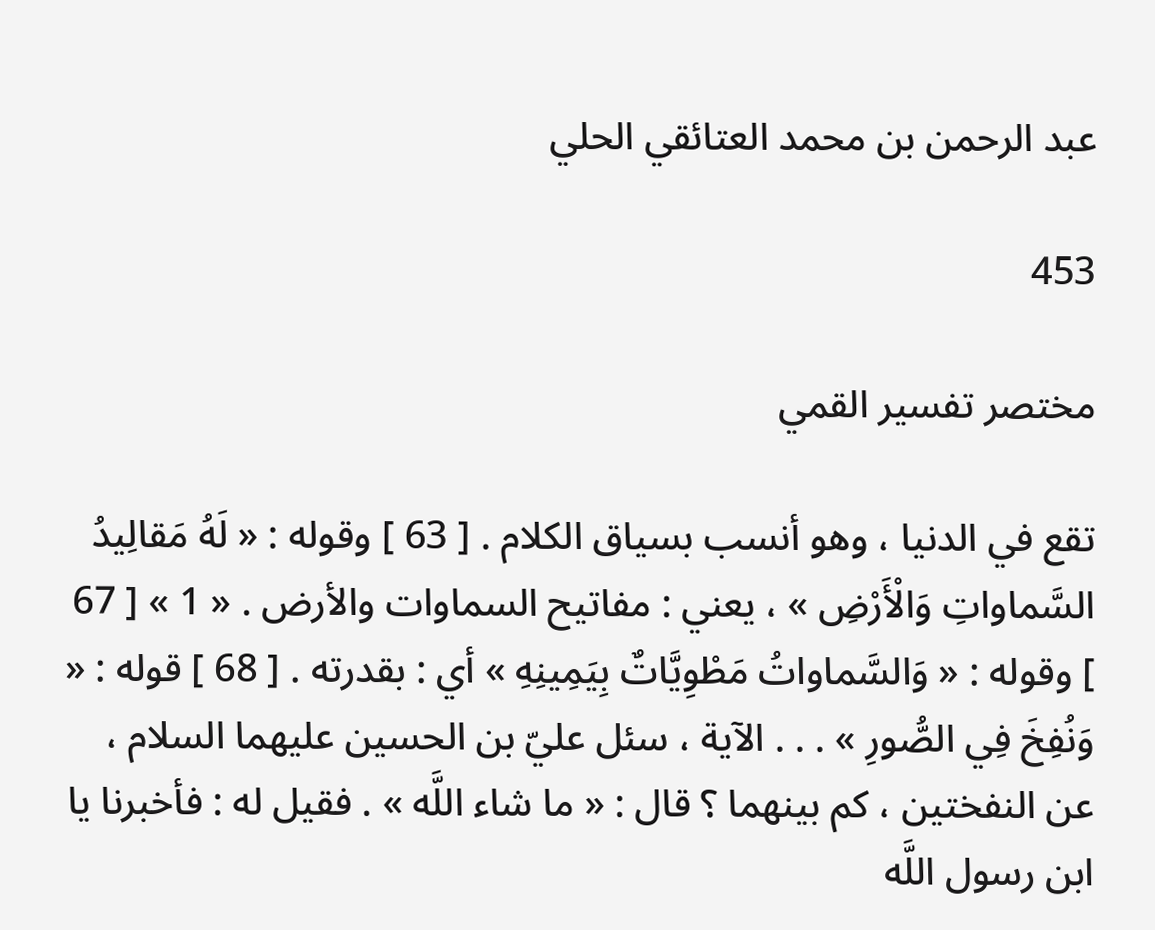عبد الرحمن بن محمد العتائقي الحلي

453

مختصر تفسير القمي

تقع في الدنيا ، وهو أنسب بسياق الكلام . [ 63 ] وقوله : « لَهُ مَقالِيدُ السَّماواتِ وَالْأَرْضِ » ، يعني : مفاتيح السماوات والأرض . « 1 » [ 67 ] وقوله : « وَالسَّماواتُ مَطْوِيَّاتٌ بِيَمِينِهِ » أي : بقدرته . [ 68 ] قوله : « وَنُفِخَ فِي الصُّورِ » . . . الآية ، سئل عليّ بن الحسين عليهما السلام ، عن النفختين ، كم بينهما ؟ قال : « ما شاء اللَّه » . فقيل له : فأخبرنا يا ابن رسول اللَّه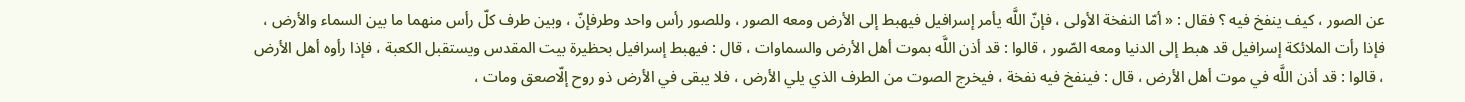عن الصور ، كيف ينفخ فيه ؟ فقال : « أمّا النفخة الأولى ، فإنّ اللَّه يأمر إسرافيل فيهبط إلى الأرض ومعه الصور ، وللصور رأس واحد وطرفإنّ ، وبين طرف كلّ رأس منهما ما بين السماء والأرض ، فإذا رأت الملائكة إسرافيل قد هبط إلى الدنيا ومعه الصّور ، قالوا : قد أذن اللَّه بموت أهل الأرض والسماوات ، قال : فيهبط إسرافيل بحظيرة بيت المقدس ويستقبل الكعبة ، فإذا رأوه أهل الأرض ، قالوا : قد أذن اللَّه في موت أهل الأرض ، قال : فينفخ فيه نفخة ، فيخرج الصوت من الطرف الذي يلي الأرض ، فلا يبقى في الأرض ذو روح إلّاصعق ومات ،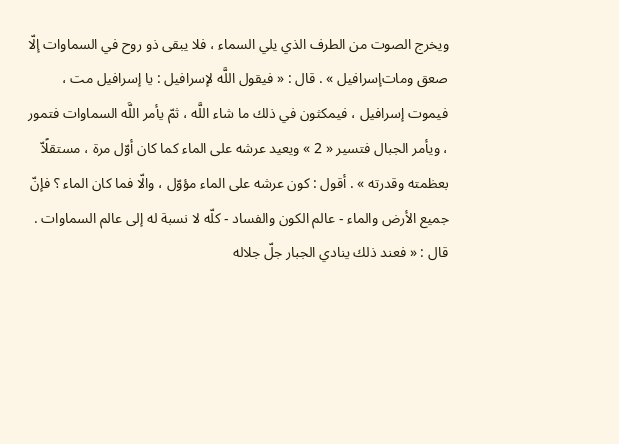ويخرج الصوت من الطرف الذي يلي السماء ، فلا يبقى ذو روح في السماوات إلّا صعق ومات‌إسرافيل » . قال : « فيقول اللَّه لإسرافيل : يا إسرافيل مت ، فيموت إسرافيل ، فيمكثون في ذلك ما شاء اللَّه ، ثمّ يأمر اللَّه السماوات فتمور ، ويأمر الجبال فتسير « 2 » ويعيد عرشه على الماء كما كان أوّل مرة ، مستقلًاّ بعظمته وقدرته » . أقول : كون عرشه على الماء مؤوّل ، والّا فما كان الماء ؟ فإنّ جميع الأرض والماء - عالم الكون والفساد - كلّه لا نسبة له إلى عالم السماوات . قال : « فعند ذلك ينادي الجبار جلّ جلاله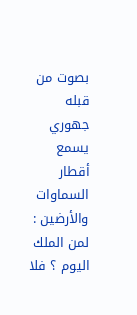بصوت من قبله جهوري يسمع أقطار السماوات والأرضين : لمن الملك اليوم ؟ فلا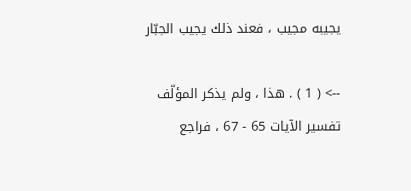يجيبه مجيب ، فعند ذلك يجيب الجبّار

--> ( 1 ) . هذا ، ولم يذكر المؤلّف تفسير الآيات 65 - 67 ، فراجع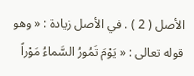الأصل ( 2 ) . في الأصل زيادة : « وهو قوله تعالى : « يَوْمَ تَمُورُ السَّماءُ مَوْراً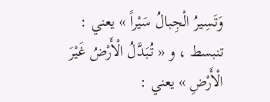وَتَسِيرُ الْجِبالُ سَيْراً » يعني : تنبسط ، و « تُبَدَّلُ الْأَرْضُ غَيْرَ الْأَرْضِ » يعني :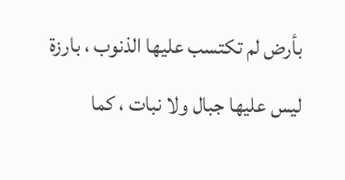بأرض لم تكتسب عليها الذنوب ، بارزة ليس عليها جبال ولا نبات ، كما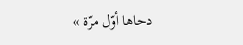دحاها أوّل مرّة »